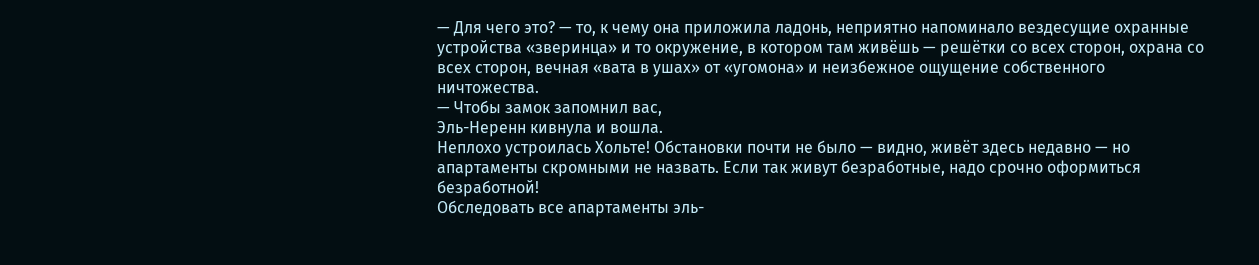— Для чего это? — то, к чему она приложила ладонь, неприятно напоминало вездесущие охранные устройства «зверинца» и то окружение, в котором там живёшь — решётки со всех сторон, охрана со всех сторон, вечная «вата в ушах» от «угомона» и неизбежное ощущение собственного ничтожества.
— Чтобы замок запомнил вас,
Эль-Неренн кивнула и вошла.
Неплохо устроилась Хольте! Обстановки почти не было — видно, живёт здесь недавно — но апартаменты скромными не назвать. Если так живут безработные, надо срочно оформиться безработной!
Обследовать все апартаменты эль-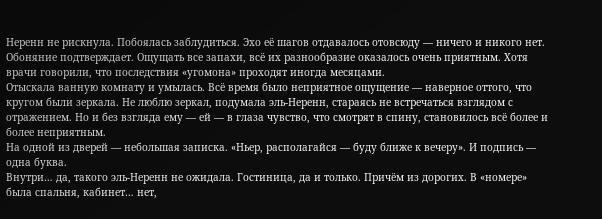Неренн не рискнула. Побоялась заблудиться. Эхо её шагов отдавалось отовсюду — ничего и никого нет. Обоняние подтверждает. Ощущать все запахи, всё их разнообразие оказалось очень приятным. Хотя врачи говорили, что последствия «угомона» проходят иногда месяцами.
Отыскала ванную комнату и умылась. Всё время было неприятное ощущение — наверное оттого, что кругом были зеркала. Не люблю зеркал, подумала эль-Неренн, стараясь не встречаться взглядом с отражением. Но и без взгляда ему — ей — в глаза чувство, что смотрят в спину, становилось всё более и более неприятным.
На одной из дверей — небольшая записка. «Ньер, располагайся — буду ближе к вечеру». И подпись — одна буква.
Внутри… да, такого эль-Неренн не ожидала. Гостиница, да и только. Причём из дорогих. В «номере» была спальня, кабинет… нет,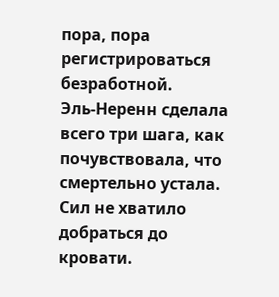пора, пора регистрироваться безработной.
Эль-Неренн сделала всего три шага, как почувствовала, что смертельно устала. Сил не хватило добраться до кровати.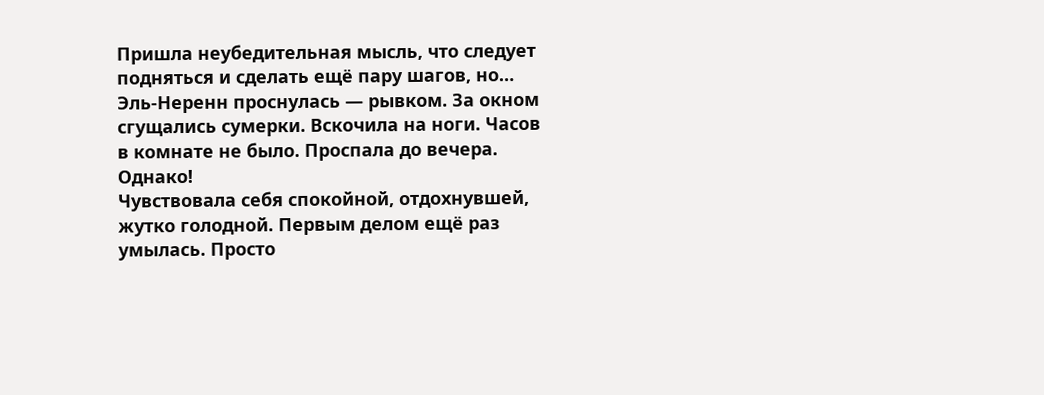Пришла неубедительная мысль, что следует подняться и сделать ещё пару шагов, но…
Эль-Неренн проснулась — рывком. За окном сгущались сумерки. Вскочила на ноги. Часов в комнате не было. Проспала до вечера. Однако!
Чувствовала себя спокойной, отдохнувшей, жутко голодной. Первым делом ещё раз умылась. Просто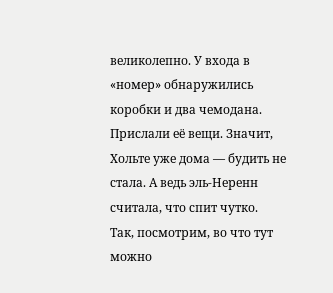великолепно. У входа в «номер» обнаружились коробки и два чемодана. Прислали её вещи. Значит, Хольте уже дома — будить не стала. А ведь эль-Неренн считала, что спит чутко.
Так, посмотрим, во что тут можно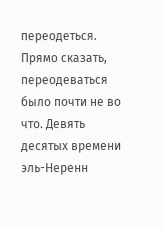переодеться. Прямо сказать, переодеваться было почти не во что. Девять десятых времени эль-Неренн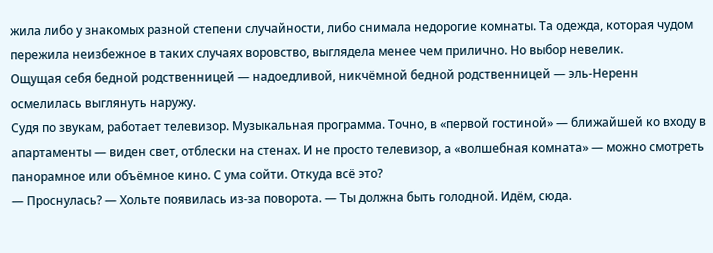жила либо у знакомых разной степени случайности, либо снимала недорогие комнаты. Та одежда, которая чудом пережила неизбежное в таких случаях воровство, выглядела менее чем прилично. Но выбор невелик.
Ощущая себя бедной родственницей — надоедливой, никчёмной бедной родственницей — эль-Неренн осмелилась выглянуть наружу.
Судя по звукам, работает телевизор. Музыкальная программа. Точно, в «первой гостиной» — ближайшей ко входу в апартаменты — виден свет, отблески на стенах. И не просто телевизор, а «волшебная комната» — можно смотреть панорамное или объёмное кино. С ума сойти. Откуда всё это?
— Проснулась? — Хольте появилась из-за поворота. — Ты должна быть голодной. Идём, сюда.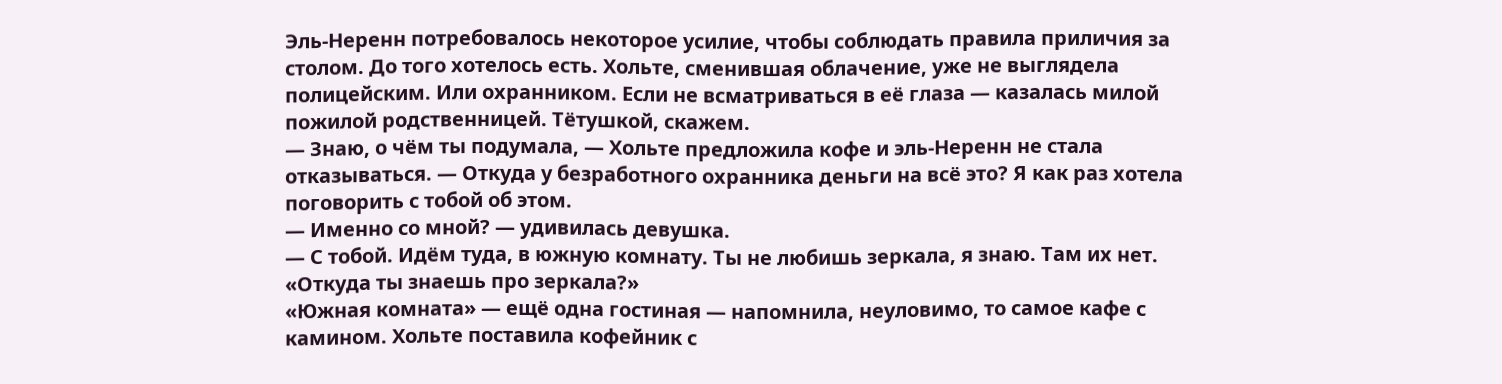Эль-Неренн потребовалось некоторое усилие, чтобы соблюдать правила приличия за столом. До того хотелось есть. Хольте, сменившая облачение, уже не выглядела полицейским. Или охранником. Если не всматриваться в её глаза — казалась милой пожилой родственницей. Тётушкой, скажем.
— Знаю, о чём ты подумала, — Хольте предложила кофе и эль-Неренн не стала отказываться. — Откуда у безработного охранника деньги на всё это? Я как раз хотела поговорить с тобой об этом.
— Именно со мной? — удивилась девушка.
— С тобой. Идём туда, в южную комнату. Ты не любишь зеркала, я знаю. Там их нет.
«Откуда ты знаешь про зеркала?»
«Южная комната» — ещё одна гостиная — напомнила, неуловимо, то самое кафе с камином. Хольте поставила кофейник с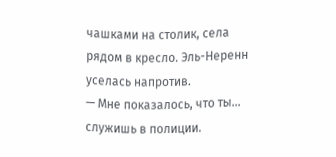чашками на столик, села рядом в кресло. Эль-Неренн уселась напротив.
— Мне показалось, что ты… служишь в полиции.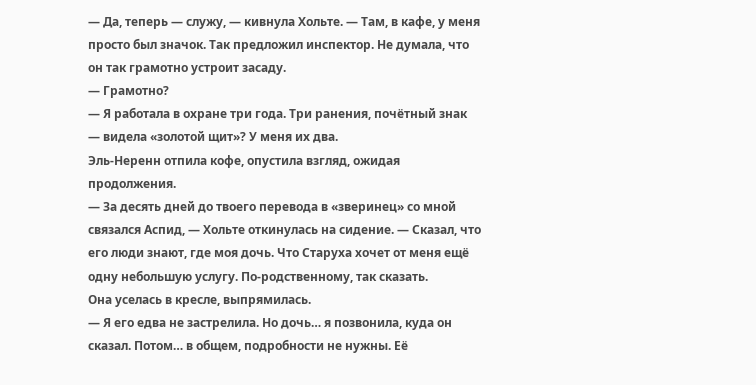— Да, теперь — служу, — кивнула Хольте. — Там, в кафе, у меня просто был значок. Так предложил инспектор. Не думала, что он так грамотно устроит засаду.
— Грамотно?
— Я работала в охране три года. Три ранения, почётный знак — видела «золотой щит»? У меня их два.
Эль-Неренн отпила кофе, опустила взгляд, ожидая продолжения.
— За десять дней до твоего перевода в «зверинец» со мной связался Аспид, — Хольте откинулась на сидение. — Сказал, что его люди знают, где моя дочь. Что Старуха хочет от меня ещё одну небольшую услугу. По-родственному, так сказать.
Она уселась в кресле, выпрямилась.
— Я его едва не застрелила. Но дочь… я позвонила, куда он сказал. Потом… в общем, подробности не нужны. Её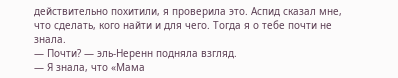действительно похитили, я проверила это. Аспид сказал мне, что сделать, кого найти и для чего. Тогда я о тебе почти не знала.
— Почти? — эль-Неренн подняла взгляд.
— Я знала, что «Мама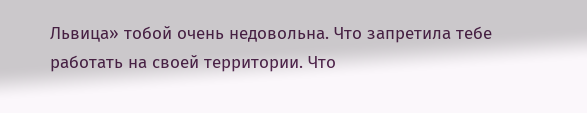Львица» тобой очень недовольна. Что запретила тебе работать на своей территории. Что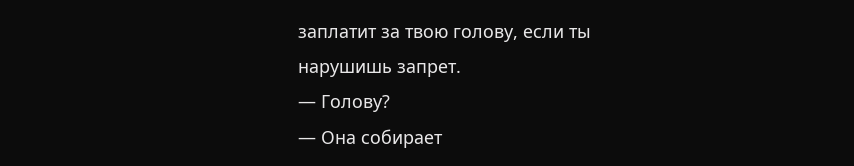заплатит за твою голову, если ты нарушишь запрет.
— Голову?
— Она собирает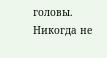головы. Никогда не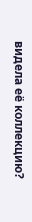видела её коллекцию?